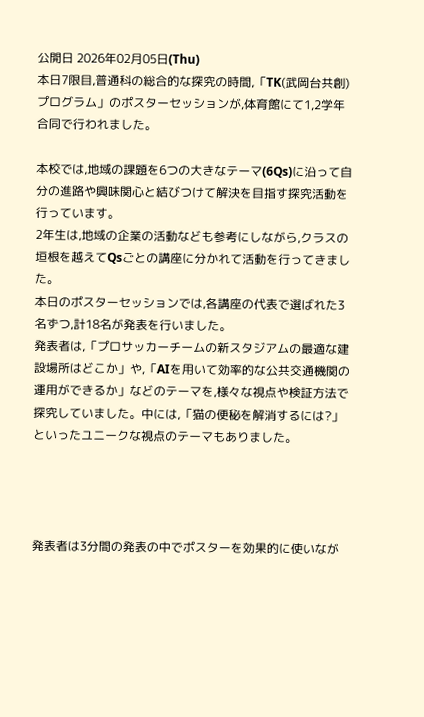公開日 2026年02月05日(Thu)
本日7限目,普通科の総合的な探究の時間,「TK(武岡台共創)プログラム」のポスターセッションが,体育館にて1,2学年合同で行われました。

本校では,地域の課題を6つの大きなテーマ(6Qs)に沿って自分の進路や興味関心と結びつけて解決を目指す探究活動を行っています。
2年生は,地域の企業の活動なども参考にしながら,クラスの垣根を越えてQsごとの講座に分かれて活動を行ってきました。
本日のポスターセッションでは,各講座の代表で選ばれた3名ずつ,計18名が発表を行いました。
発表者は,「プロサッカーチームの新スタジアムの最適な建設場所はどこか」や,「AIを用いて効率的な公共交通機関の運用ができるか」などのテーマを,様々な視点や検証方法で探究していました。中には,「猫の便秘を解消するには?」といったユニークな視点のテーマもありました。




発表者は3分間の発表の中でポスターを効果的に使いなが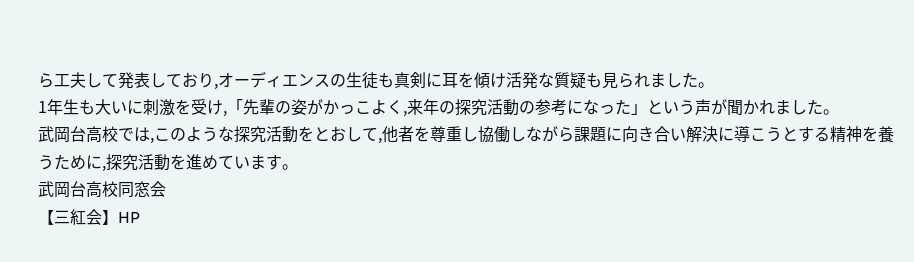ら工夫して発表しており,オーディエンスの生徒も真剣に耳を傾け活発な質疑も見られました。
1年生も大いに刺激を受け,「先輩の姿がかっこよく,来年の探究活動の参考になった」という声が聞かれました。
武岡台高校では,このような探究活動をとおして,他者を尊重し協働しながら課題に向き合い解決に導こうとする精神を養うために,探究活動を進めています。
武岡台高校同窓会
【三紅会】HP